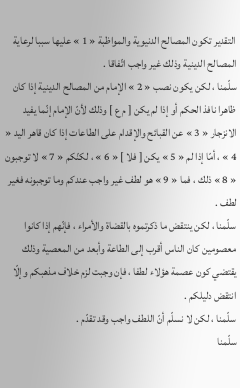التقدير تكون المصالح الدنيوية والمواظبة « 1 » عليها سببا لرعاية المصالح الدينية وذلك غير واجب اتّفاقا .
سلّمنا ، لكن يكون نصب « 2 » الإمام من المصالح الدينية إذا كان ظاهرا نافذ الحكم أو إذا لم يكن [ م ع ] وذلك لأنّ الإمام إنّما يفيد الانزجار « 3 » عن القبائح والإقدام على الطاعات إذا كان قاهر اليد « 4 » ، أمّا إذا لم « 5 » يكن [ فلا ] « 6 » ، لكنّكم « 7 » لا توجبون « 8 » ذلك ، فما « 9 » هو لطف غير واجب عندكم وما توجبونه فغير لطف .
سلّمنا ، لكن ينتقض ما ذكرتموه بالقضاة والأمراء ، فإنّهم إذا كانوا معصومين كان الناس أقرب إلى الطاعة وأبعد من المعصية وذلك يقتضي كون عصمة هؤلاء لطفا ، فإن وجبت لزم خلاف مذهبكم وإلّا انتقض دليلكم .
سلّمنا ، لكن لا نسلّم أنّ اللطف واجب وقد تقدّم .
سلّمنا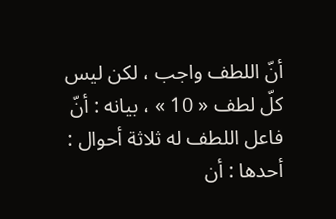أنّ اللطف واجب ، لكن ليس كلّ لطف « 10 » ، بيانه : أنّ فاعل اللطف له ثلاثة أحوال :
أحدها : أن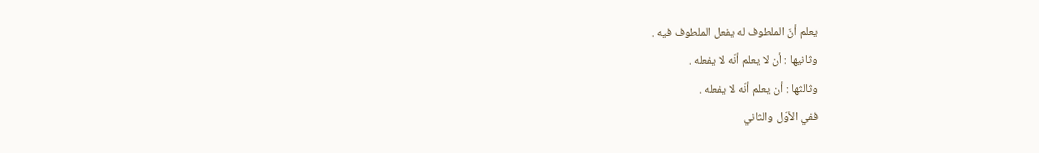يعلم أنّ الملطوف له يفعل الملطوف فيه .
وثانيها : أن لا يعلم أنّه لا يفعله .
وثالثها : أن يعلم أنّه لا يفعله .
ففي الأوّل والثاني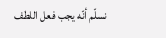نسلّم أنّه يجب فعل اللطف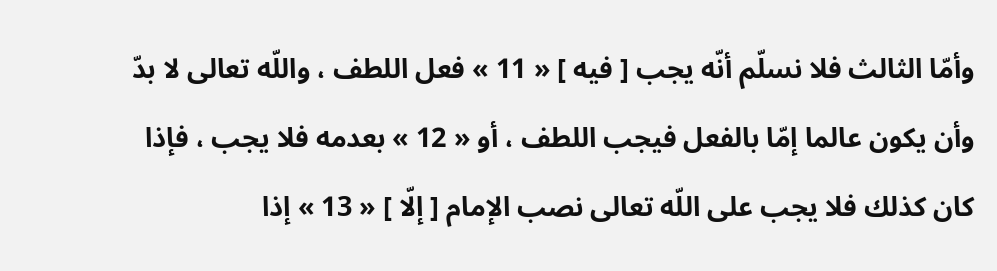وأمّا الثالث فلا نسلّم أنّه يجب [ فيه ] « 11 » فعل اللطف ، واللّه تعالى لا بدّ وأن يكون عالما إمّا بالفعل فيجب اللطف ، أو « 12 » بعدمه فلا يجب ، فإذا كان كذلك فلا يجب على اللّه تعالى نصب الإمام [ إلّا ] « 13 » إذا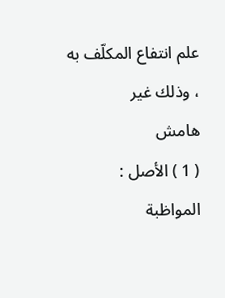علم انتفاع المكلّف به ، وذلك غير
هامش
( 1 ) الأصل : المواظبة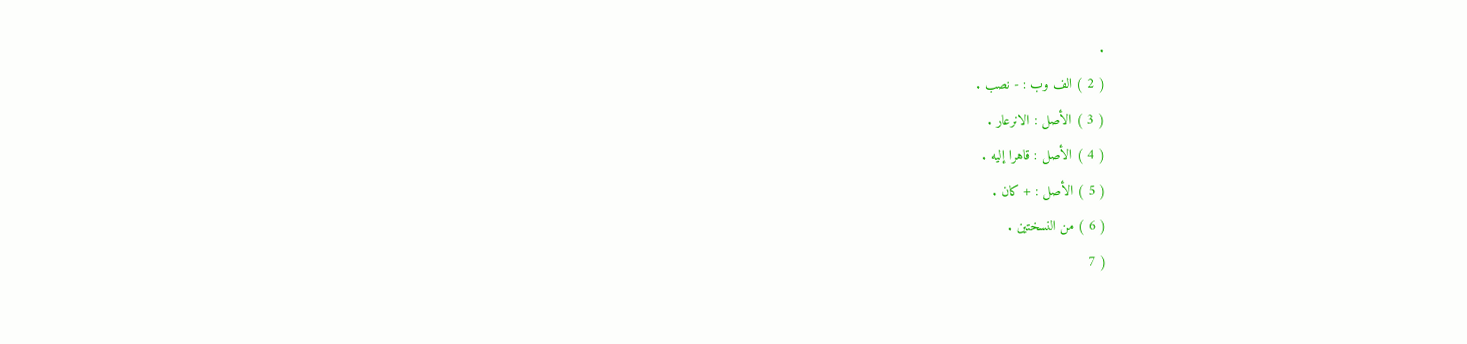.
( 2 ) الف وب : - نصب .
( 3 ) الأصل : الانرعار .
( 4 ) الأصل : قاهرا إليه .
( 5 ) الأصل : + كان .
( 6 ) من النسختين .
( 7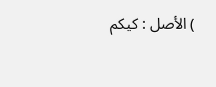) الأصل : كيكم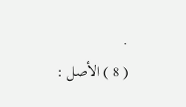.
( 8 ) الأصل :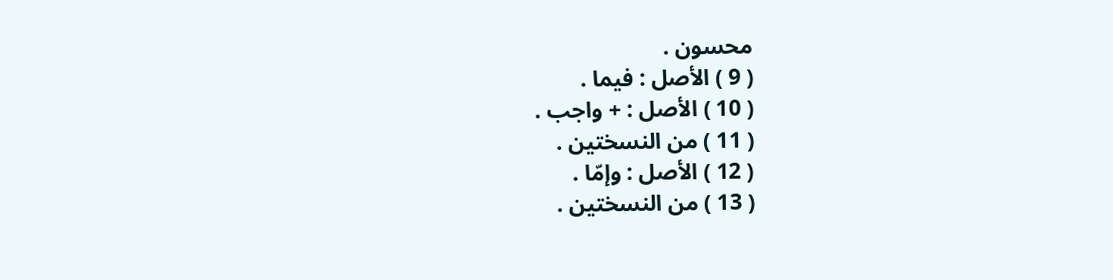محسون .
( 9 ) الأصل : فيما .
( 10 ) الأصل : + واجب .
( 11 ) من النسختين .
( 12 ) الأصل : وإمّا .
( 13 ) من النسختين .